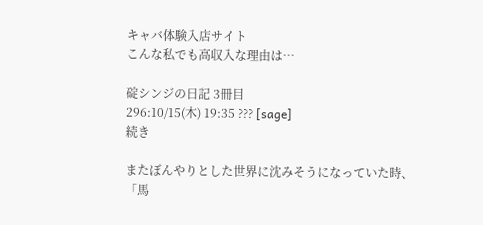キャバ体験入店サイト
こんな私でも高収入な理由は…

碇シンジの日記 3冊目
296:10/15(木) 19:35 ??? [sage]
続き

またぼんやりとした世界に沈みそうになっていた時、
「馬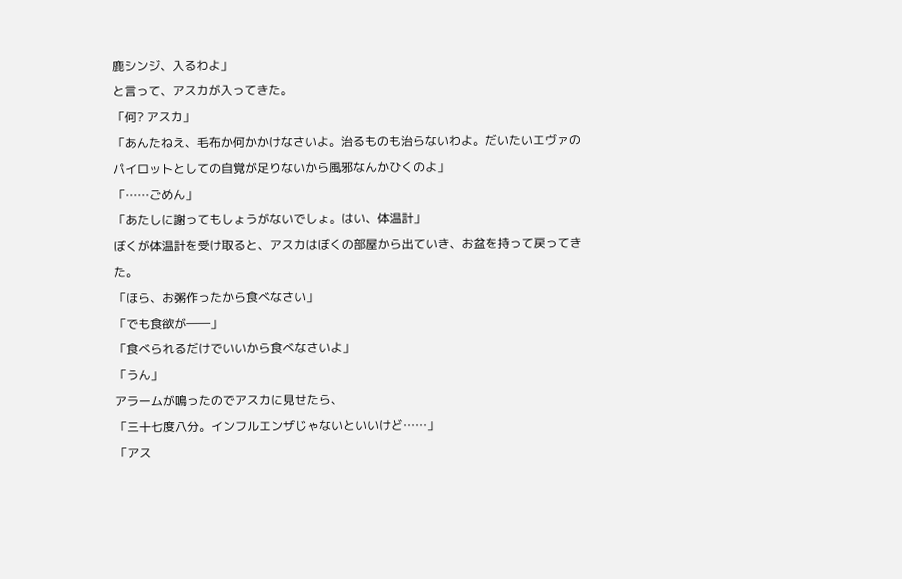鹿シンジ、入るわよ」
と言って、アスカが入ってきた。
「何? アスカ」
「あんたねえ、毛布か何かかけなさいよ。治るものも治らないわよ。だいたいエヴァのパイロットとしての自覚が足りないから風邪なんかひくのよ」
「……ごめん」
「あたしに謝ってもしょうがないでしょ。はい、体温計」
ぼくが体温計を受け取ると、アスカはぼくの部屋から出ていき、お盆を持って戻ってきた。
「ほら、お粥作ったから食べなさい」
「でも食欲が――」
「食べられるだけでいいから食べなさいよ」
「うん」
アラームが鳴ったのでアスカに見せたら、
「三十七度八分。インフルエンザじゃないといいけど……」
「アス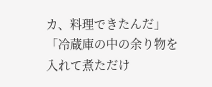カ、料理できたんだ」
「冷蔵庫の中の余り物を入れて煮ただけ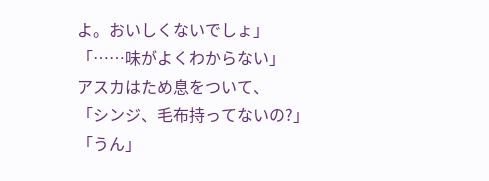よ。おいしくないでしょ」
「……味がよくわからない」
アスカはため息をついて、
「シンジ、毛布持ってないの?」
「うん」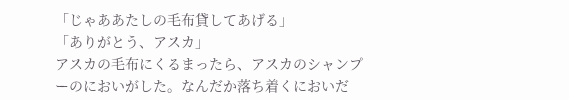「じゃああたしの毛布貸してあげる」
「ありがとう、アスカ」
アスカの毛布にくるまったら、アスカのシャンプーのにおいがした。なんだか落ち着くにおいだ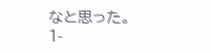なと思った。
1-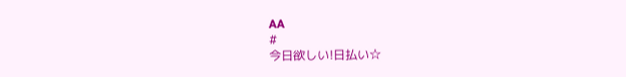AA
#
今日欲しい!日払い☆